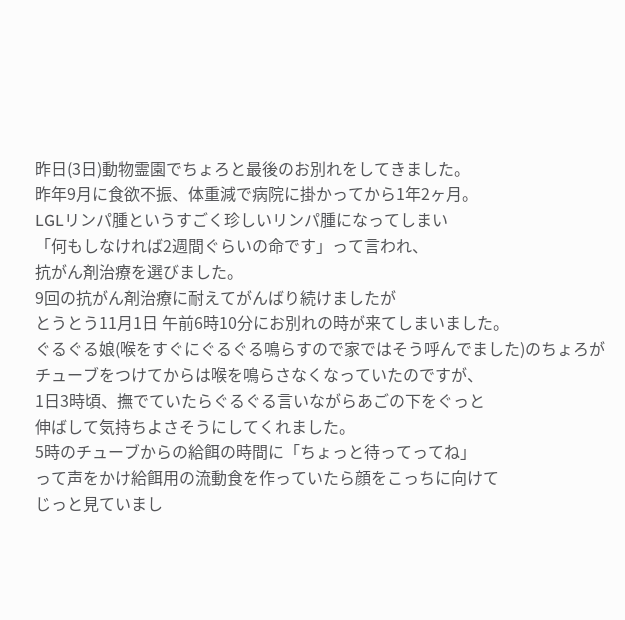昨日(3日)動物霊園でちょろと最後のお別れをしてきました。
昨年9月に食欲不振、体重減で病院に掛かってから1年2ヶ月。
LGLリンパ腫というすごく珍しいリンパ腫になってしまい
「何もしなければ2週間ぐらいの命です」って言われ、
抗がん剤治療を選びました。
9回の抗がん剤治療に耐えてがんばり続けましたが
とうとう11月1日 午前6時10分にお別れの時が来てしまいました。
ぐるぐる娘(喉をすぐにぐるぐる鳴らすので家ではそう呼んでました)のちょろが
チューブをつけてからは喉を鳴らさなくなっていたのですが、
1日3時頃、撫でていたらぐるぐる言いながらあごの下をぐっと
伸ばして気持ちよさそうにしてくれました。
5時のチューブからの給餌の時間に「ちょっと待ってってね」
って声をかけ給餌用の流動食を作っていたら顔をこっちに向けて
じっと見ていまし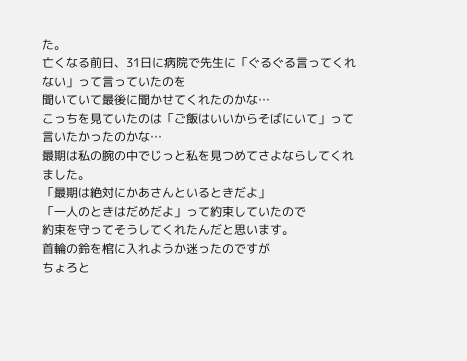た。
亡くなる前日、31日に病院で先生に「ぐるぐる言ってくれない」って言っていたのを
聞いていて最後に聞かせてくれたのかな…
こっちを見ていたのは「ご飯はいいからそばにいて」って言いたかったのかな…
最期は私の腕の中でじっと私を見つめてさよならしてくれました。
「最期は絶対にかあさんといるときだよ」
「一人のときはだめだよ」って約束していたので
約束を守ってそうしてくれたんだと思います。
首輪の鈴を棺に入れようか迷ったのですが
ちょろと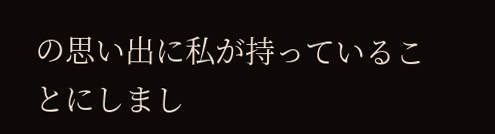の思い出に私が持っていることにしまし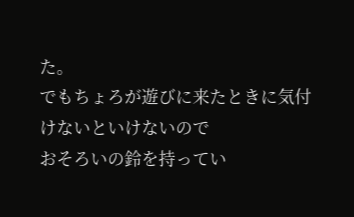た。
でもちょろが遊びに来たときに気付けないといけないので
おそろいの鈴を持ってい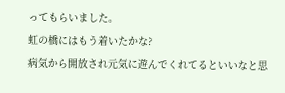ってもらいました。
虹の橋にはもう着いたかな?
病気から開放され元気に遊んでくれてるといいなと思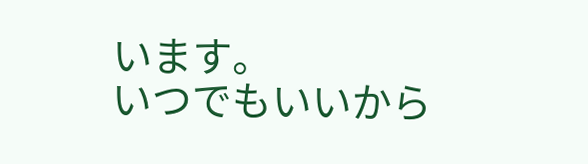います。
いつでもいいから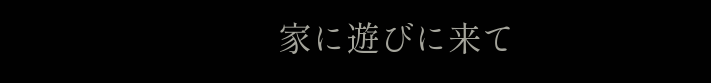家に遊びに来て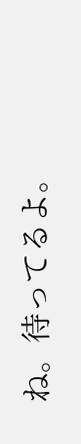ね。待ってるよ。